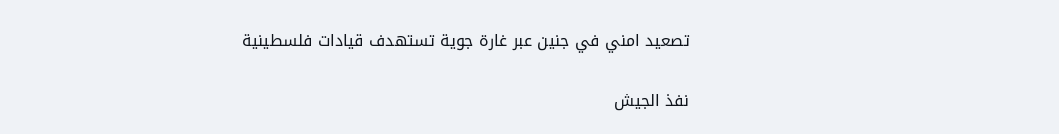تصعيد امني في جنين عبر غارة جوية تستهدف قيادات فلسطينية

نفذ الجيش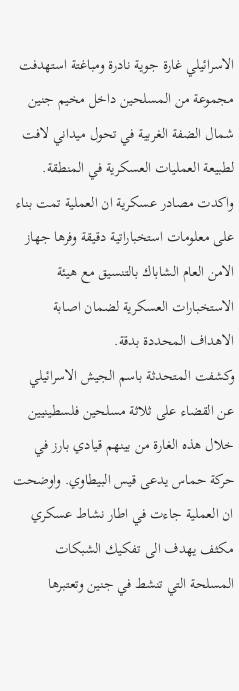الاسرائيلي غارة جوية نادرة ومباغتة استهدفت مجموعة من المسلحين داخل مخيم جنين شمال الضفة الغربية في تحول ميداني لافت لطبيعة العمليات العسكرية في المنطقة. واكدت مصادر عسكرية ان العملية تمت بناء على معلومات استخباراتية دقيقة وفرها جهاز الامن العام الشاباك بالتنسيق مع هيئة الاستخبارات العسكرية لضمان اصابة الاهداف المحددة بدقة.
وكشفت المتحدثة باسم الجيش الاسرائيلي عن القضاء على ثلاثة مسلحين فلسطينيين خلال هذه الغارة من بينهم قيادي بارز في حركة حماس يدعى قيس البيطاوي. واوضحت ان العملية جاءت في اطار نشاط عسكري مكثف يهدف الى تفكيك الشبكات المسلحة التي تنشط في جنين وتعتبرها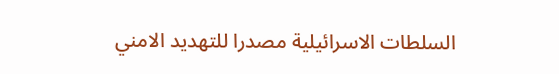السلطات الاسرائيلية مصدرا للتهديد الامني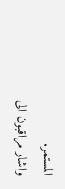المستمر.
واشار مراقبون الى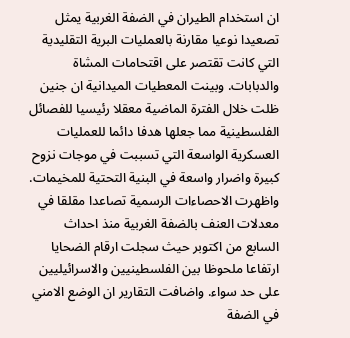ان استخدام الطيران في الضفة الغربية يمثل تصعيدا نوعيا مقارنة بالعمليات البرية التقليدية التي كانت تقتصر على اقتحامات المشاة والدبابات. وبينت المعطيات الميدانية ان جنين ظلت خلال الفترة الماضية معقلا رئيسيا للفصائل الفلسطينية مما جعلها هدفا دائما للعمليات العسكرية الواسعة التي تسببت في موجات نزوح كبيرة واضرار واسعة في البنية التحتية للمخيمات.
واظهرت الاحصاءات الرسمية تصاعدا مقلقا في معدلات العنف بالضفة الغربية منذ احداث السابع من اكتوبر حيث سجلت ارقام الضحايا ارتفاعا ملحوظا بين الفلسطينيين والاسرائيليين على حد سواء. واضافت التقارير ان الوضع الامني في الضفة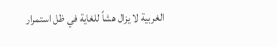الغربية لا يزال هشاً للغاية في ظل استمرار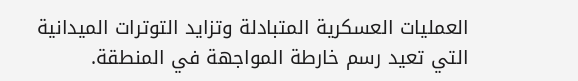العمليات العسكرية المتبادلة وتزايد التوترات الميدانية التي تعيد رسم خارطة المواجهة في المنطقة.